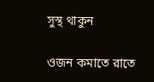সুস্থ থাকুন

ওজন কমাতে রাতে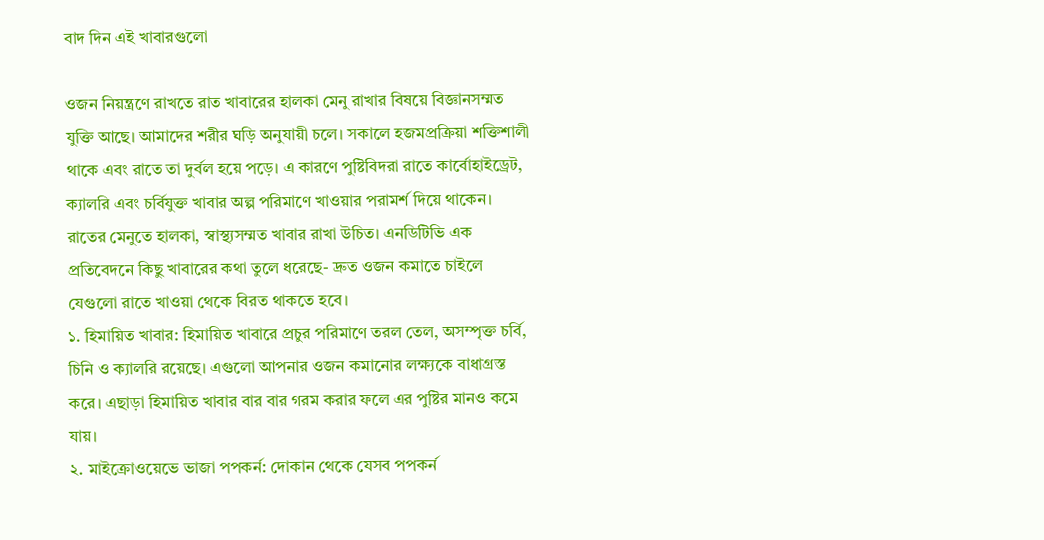বাদ দিন এই খাবারগুলো

ওজন নিয়ন্ত্রণে রাখতে রাত খাবারের হালকা মেনু রাখার বিষয়ে বিজ্ঞানসম্মত যুক্তি আছে। আমাদের শরীর ঘড়ি অনুযায়ী চলে। সকালে হজমপ্রক্রিয়া শক্তিশালী থাকে এবং রাতে তা দুর্বল হয়ে পড়ে। এ কারণে পুষ্টিবিদরা রাতে কার্বোহাইড্রেট, ক্যালরি এবং চর্বিযুক্ত খাবার অল্প পরিমাণে খাওয়ার পরামর্শ দিয়ে থাকেন।
রাতের মেনুতে হালকা, স্বাস্থ্যসম্মত খাবার রাখা উচিত। এনডিটিভি এক প্রতিবেদনে কিছু খাবারের কথা তুলে ধরেছে- দ্রুত ওজন কমাতে চাইলে যেগুলো রাতে খাওয়া থেকে বিরত থাকতে হবে।
১. হিমায়িত খাবার: হিমায়িত খাবারে প্রচুর পরিমাণে তরল তেল, অসম্পৃক্ত চর্বি, চিনি ও ক্যালরি রয়েছে। এগুলো আপনার ওজন কমানোর লক্ষ্যকে বাধাগ্রস্ত করে। এছাড়া হিমায়িত খাবার বার বার গরম করার ফলে এর পুষ্টির মানও কমে যায়।
২. মাইক্রোওয়েভে ভাজা পপকর্ন: দোকান থেকে যেসব পপকর্ন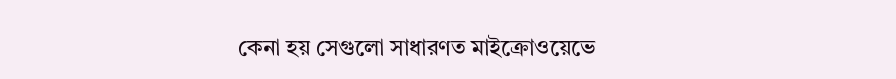কেনা হয় সেগুলো সাধারণত মাইক্রোওয়েভে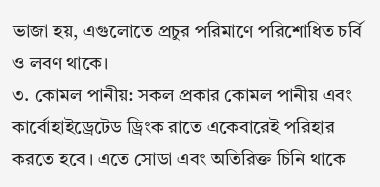ভাজা হয়, এগুলোতে প্রচুর পরিমাণে পরিশোধিত চর্বি ও লবণ থাকে।
৩. কোমল পানীয়: সকল প্রকার কোমল পানীয় এবং কার্বোহাইড্রেটেড ড্রিংক রাতে একেবারেই পরিহার করতে হবে। এতে সোডা এবং অতিরিক্ত চিনি থাকে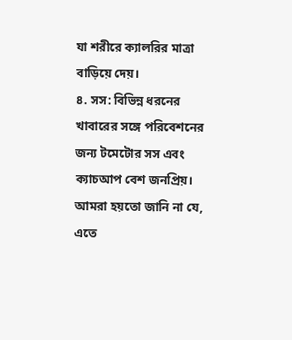যা শরীরে ক্যালরির মাত্রা বাড়িয়ে দেয়।
৪. সস: বিভিন্ন ধরনের খাবারের সঙ্গে পরিবেশনের জন্য টমেটোর সস এবং ক্যাচআপ বেশ জনপ্রিয়। আমরা হয়তো জানি না যে, এতে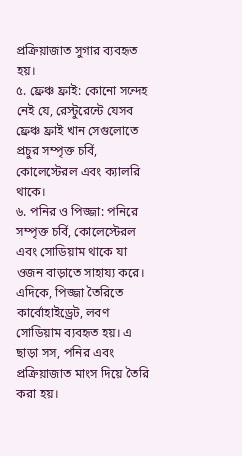প্রক্রিয়াজাত সুগার ব্যবহৃত হয়।
৫. ফ্রেঞ্চ ফ্রাই: কোনো সন্দেহ নেই যে, রেস্টুরেন্টে যেসব ফ্রেঞ্চ ফ্রাই খান সেগুলোতে প্রচুর সম্পৃক্ত চর্বি, কোলেস্টেরল এবং ক্যালরি থাকে।
৬. পনির ও পিজ্জা: পনিরে সম্পৃক্ত চর্বি, কোলেস্টেরল এবং সোডিয়াম থাকে যা ওজন বাড়াতে সাহায্য করে। এদিকে, পিজ্জা তৈরিতে কার্বোহাইড্রেট, লবণ সোডিয়াম ব্যবহৃত হয়। এ ছাড়া সস, পনির এবং প্রক্রিয়াজাত মাংস দিয়ে তৈরি করা হয়।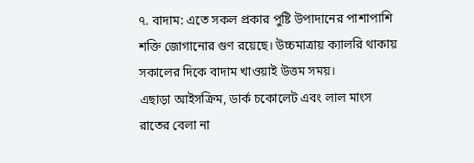৭. বাদাম: এতে সকল প্রকার পুষ্টি উপাদানের পাশাপাশি শক্তি জোগানোর গুণ রয়েছে। উচ্চমাত্রায় ক্যালরি থাকায় সকালের দিকে বাদাম খাওয়াই উত্তম সময়।
এছাড়া আইসক্রিম, ডার্ক চকোলেট এবং লাল মাংস রাতের বেলা না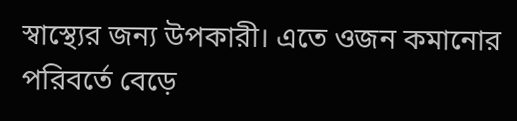স্বাস্থ্যের জন্য উপকারী। এতে ওজন কমানোর পরিবর্তে বেড়ে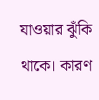যাওয়ার ঝুঁকি থাকে। কারণ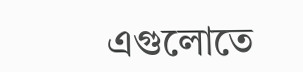এগুলোতে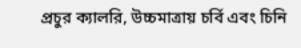প্রচুর ক্যালরি, উচ্চমাত্রায় চর্বি এবং চিনি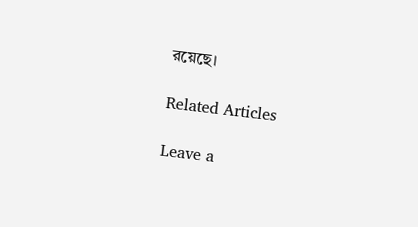রয়েছে।

Related Articles

Leave a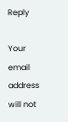Reply

Your email address will not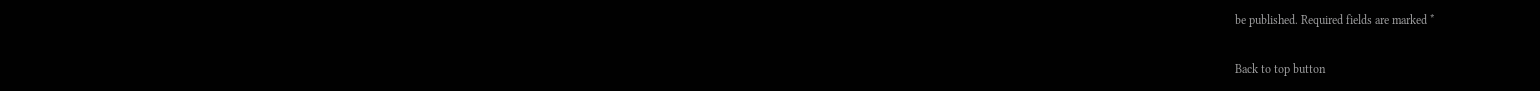be published. Required fields are marked *

Back to top button